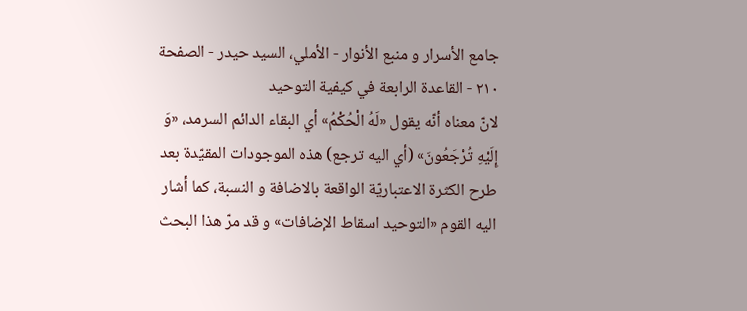جامع الأسرار و منبع الأنوار - الأملي، السيد حيدر - الصفحة ٢١٠ - القاعدة الرابعة في كيفية التوحيد
لانّ معناه أنّه يقول «لَهُ الْحُكْمُ» أي البقاء الدائم السرمد، «وَ إِلَيْهِ تُرْجَعُونَ» (أي اليه ترجع) هذه الموجودات المقيّدة بعد طرح الكثرة الاعتباريّة الواقعة بالاضافة و النسبة، كما أشار اليه القوم «التوحيد اسقاط الإضافات» و قد مرّ هذا البحث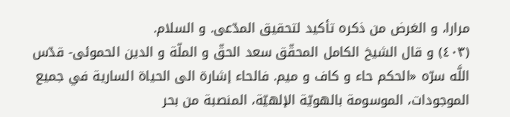مرارا، و الغرض من ذكره تأكيد لتحقيق المدّعى. و السلام.
(٤٠٣) و قال الشيخ الكامل المحقّق سعد الحقّ و الملّة و الدين الحموئى- قدّس اللَّه سرّه «الحكم حاء و كاف و ميم. فالحاء إشارة الى الحياة السارية في جميع الموجودات، الموسومة بالهويّة الإلهيّة، المنصبة من بحر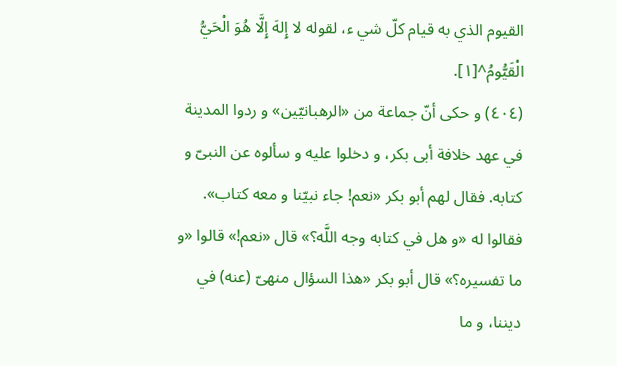القيوم الذي به قيام كلّ شي ء، لقوله لا إِلهَ إِلَّا هُوَ الْحَيُّ الْقَيُّومُ^[١].
(٤٠٤) و حكى أنّ جماعة من «الرهبانيّين» و ردوا المدينة في عهد خلافة أبى بكر، و دخلوا عليه و سألوه عن النبىّ و كتابه. فقال لهم أبو بكر «نعم! جاء نبيّنا و معه كتاب». فقالوا له «و هل في كتابه وجه اللَّه؟» قال «نعم!» قالوا «و ما تفسيره؟» قال أبو بكر «هذا السؤال منهىّ (عنه) في ديننا، و ما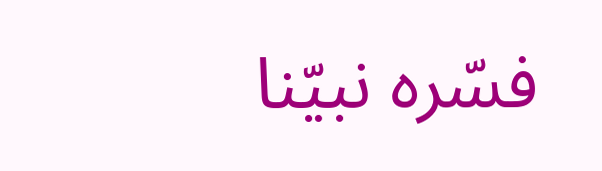فسّره نبيّنا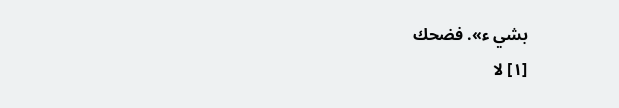بشي ء». فضحك
[١] لا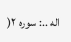اله ..: سوره ٢(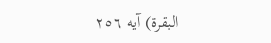البقرة) آيه ٢٥٦